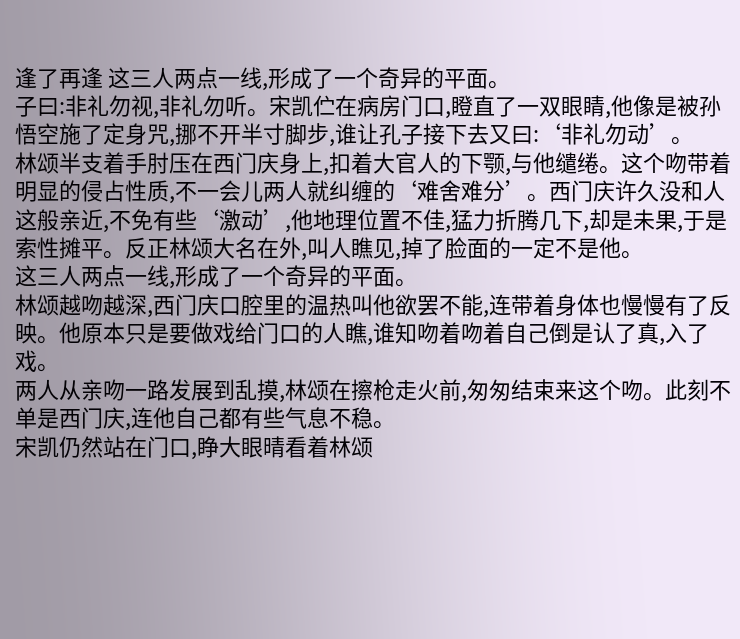逢了再逢 这三人两点一线,形成了一个奇异的平面。
子曰:非礼勿视,非礼勿听。宋凯伫在病房门口,瞪直了一双眼睛,他像是被孙悟空施了定身咒,挪不开半寸脚步,谁让孔子接下去又曰:‘非礼勿动’。
林颂半支着手肘压在西门庆身上,扣着大官人的下颚,与他缱绻。这个吻带着明显的侵占性质,不一会儿两人就纠缠的‘难舍难分’。西门庆许久没和人这般亲近,不免有些‘激动’,他地理位置不佳,猛力折腾几下,却是未果,于是索性摊平。反正林颂大名在外,叫人瞧见,掉了脸面的一定不是他。
这三人两点一线,形成了一个奇异的平面。
林颂越吻越深,西门庆口腔里的温热叫他欲罢不能,连带着身体也慢慢有了反映。他原本只是要做戏给门口的人瞧,谁知吻着吻着自己倒是认了真,入了戏。
两人从亲吻一路发展到乱摸,林颂在擦枪走火前,匆匆结束来这个吻。此刻不单是西门庆,连他自己都有些气息不稳。
宋凯仍然站在门口,睁大眼晴看着林颂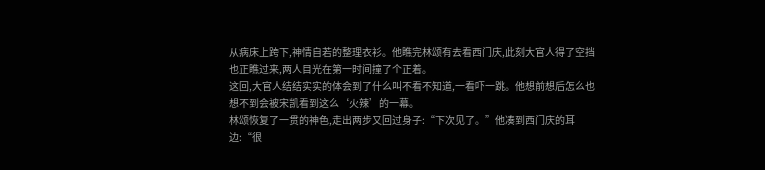从病床上跨下,神情自若的整理衣衫。他瞧完林颂有去看西门庆,此刻大官人得了空挡也正瞧过来,两人目光在第一时间撞了个正着。
这回,大官人结结实实的体会到了什么叫不看不知道,一看吓一跳。他想前想后怎么也想不到会被宋凯看到这么‘火辣’的一幕。
林颂恢复了一贯的神色,走出两步又回过身子:“下次见了。”他凑到西门庆的耳边:“很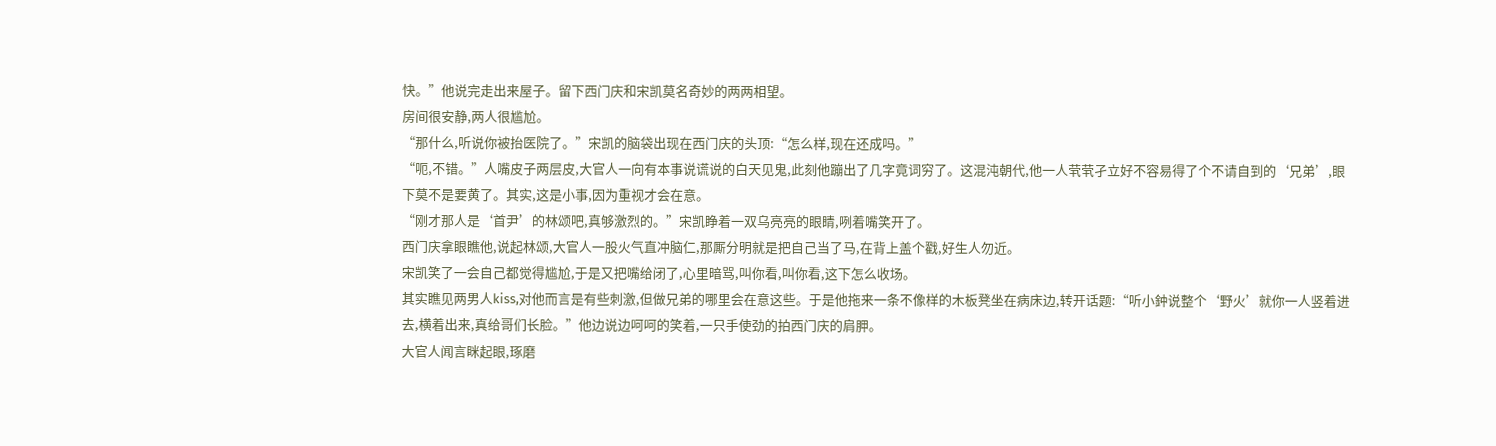快。”他说完走出来屋子。留下西门庆和宋凯莫名奇妙的两两相望。
房间很安静,两人很尴尬。
“那什么,听说你被抬医院了。”宋凯的脑袋出现在西门庆的头顶:“怎么样,现在还成吗。”
“呃,不错。”人嘴皮子两层皮,大官人一向有本事说谎说的白天见鬼,此刻他蹦出了几字竟词穷了。这混沌朝代,他一人茕茕孑立好不容易得了个不请自到的‘兄弟’,眼下莫不是要黄了。其实,这是小事,因为重视才会在意。
“刚才那人是‘首尹’的林颂吧,真够激烈的。”宋凯睁着一双乌亮亮的眼睛,咧着嘴笑开了。
西门庆拿眼瞧他,说起林颂,大官人一股火气直冲脑仁,那厮分明就是把自己当了马,在背上盖个戳,好生人勿近。
宋凯笑了一会自己都觉得尴尬,于是又把嘴给闭了,心里暗骂,叫你看,叫你看,这下怎么收场。
其实瞧见两男人kiss,对他而言是有些刺激,但做兄弟的哪里会在意这些。于是他拖来一条不像样的木板凳坐在病床边,转开话题:“听小鈡说整个‘野火’就你一人竖着进去,横着出来,真给哥们长脸。”他边说边呵呵的笑着,一只手使劲的拍西门庆的肩胛。
大官人闻言眯起眼,琢磨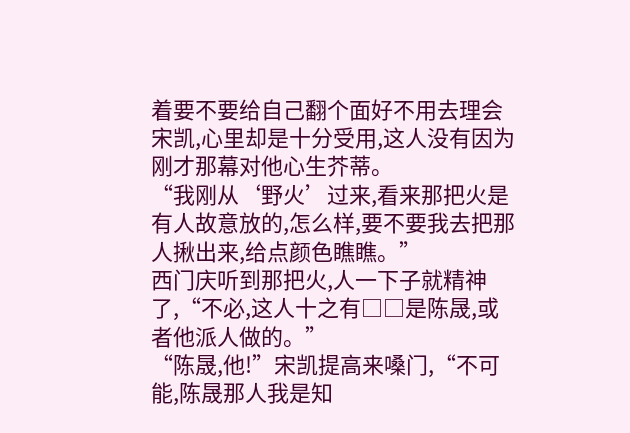着要不要给自己翻个面好不用去理会宋凯,心里却是十分受用,这人没有因为刚才那幕对他心生芥蒂。
“我刚从‘野火’过来,看来那把火是有人故意放的,怎么样,要不要我去把那人揪出来,给点颜色瞧瞧。”
西门庆听到那把火,人一下子就精神了,“不必,这人十之有□□是陈晟,或者他派人做的。”
“陈晟,他!”宋凯提高来嗓门,“不可能,陈晟那人我是知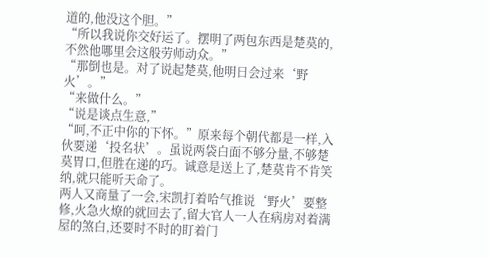道的,他没这个胆。”
“所以我说你交好运了。摆明了两包东西是楚莫的,不然他哪里会这般劳师动众。”
“那倒也是。对了说起楚莫,他明日会过来‘野火’。”
“来做什么。”
“说是谈点生意,”
“呵,不正中你的下怀。”原来每个朝代都是一样,入伙要递‘投名状’。虽说两袋白面不够分量,不够楚莫胃口,但胜在递的巧。诚意是送上了,楚莫肯不肯笑纳,就只能听天命了。
两人又商量了一会,宋凯打着哈气推说‘野火’要整修,火急火燎的就回去了,留大官人一人在病房对着满屋的煞白,还要时不时的盯着门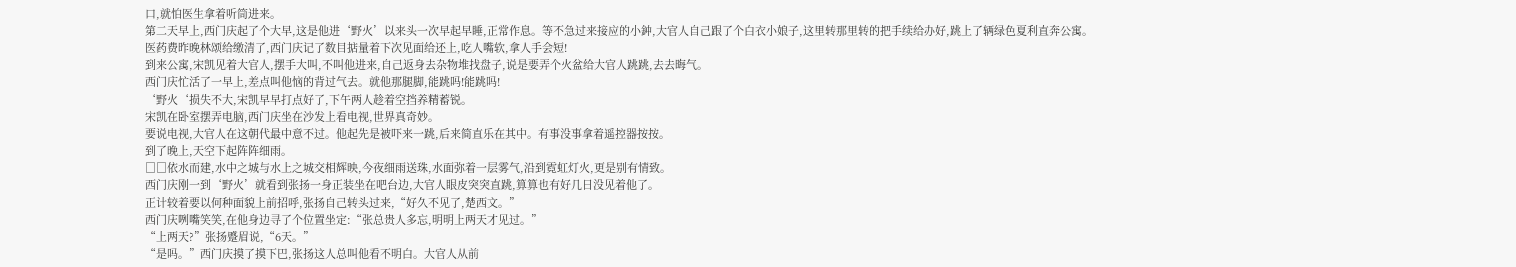口,就怕医生拿着听筒进来。
第二天早上,西门庆起了个大早,这是他进‘野火’以来头一次早起早睡,正常作息。等不急过来接应的小鈡,大官人自己跟了个白衣小娘子,这里转那里转的把手续给办好,跳上了辆绿色夏利直奔公寓。
医药费昨晚林颂给缴清了,西门庆记了数目掂量着下次见面给还上,吃人嘴软,拿人手会短!
到来公寓,宋凯见着大官人,摆手大叫,不叫他进来,自己返身去杂物堆找盘子,说是要弄个火盆给大官人跳跳,去去晦气。
西门庆忙活了一早上,差点叫他恼的背过气去。就他那腿脚,能跳吗!能跳吗!
‘野火‘损失不大,宋凯早早打点好了,下午两人趁着空挡养精蓄锐。
宋凯在卧室摆弄电脑,西门庆坐在沙发上看电视,世界真奇妙。
要说电视,大官人在这朝代最中意不过。他起先是被吓来一跳,后来简直乐在其中。有事没事拿着遥控器按按。
到了晚上,天空下起阵阵细雨。
□□依水而建,水中之城与水上之城交相辉映,今夜细雨送珠,水面弥着一层雾气,沿到霓虹灯火,更是别有情致。
西门庆刚一到‘野火’就看到张扬一身正装坐在吧台边,大官人眼皮突突直跳,算算也有好几日没见着他了。
正计较着要以何种面貌上前招呼,张扬自己转头过来,“好久不见了,楚西文。”
西门庆咧嘴笑笑,在他身边寻了个位置坐定:“张总贵人多忘,明明上两天才见过。”
“上两天?”张扬蹙眉说,“6天。”
“是吗。”西门庆摸了摸下巴,张扬这人总叫他看不明白。大官人从前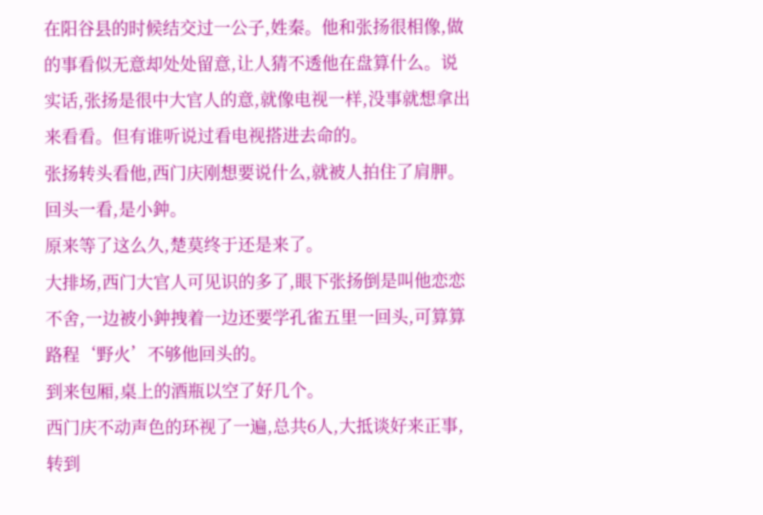在阳谷县的时候结交过一公子,姓秦。他和张扬很相像,做的事看似无意却处处留意,让人猜不透他在盘算什么。说实话,张扬是很中大官人的意,就像电视一样,没事就想拿出来看看。但有谁听说过看电视搭进去命的。
张扬转头看他,西门庆刚想要说什么,就被人拍住了肩胛。回头一看,是小鈡。
原来等了这么久,楚莫终于还是来了。
大排场,西门大官人可见识的多了,眼下张扬倒是叫他恋恋不舍,一边被小鈡拽着一边还要学孔雀五里一回头,可算算路程‘野火’不够他回头的。
到来包厢,桌上的酒瓶以空了好几个。
西门庆不动声色的环视了一遍,总共6人,大抵谈好来正事,转到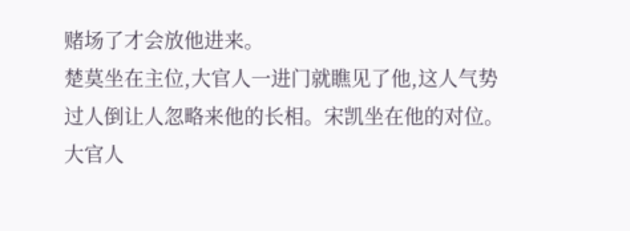赌场了才会放他进来。
楚莫坐在主位,大官人一进门就瞧见了他,这人气势过人倒让人忽略来他的长相。宋凯坐在他的对位。大官人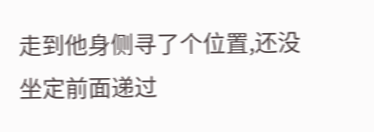走到他身侧寻了个位置,还没坐定前面递过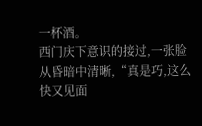一杯酒。
西门庆下意识的接过,一张脸从昏暗中清晰,“真是巧,这么快又见面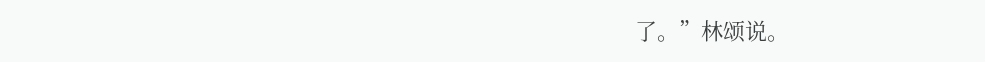了。”林颂说。